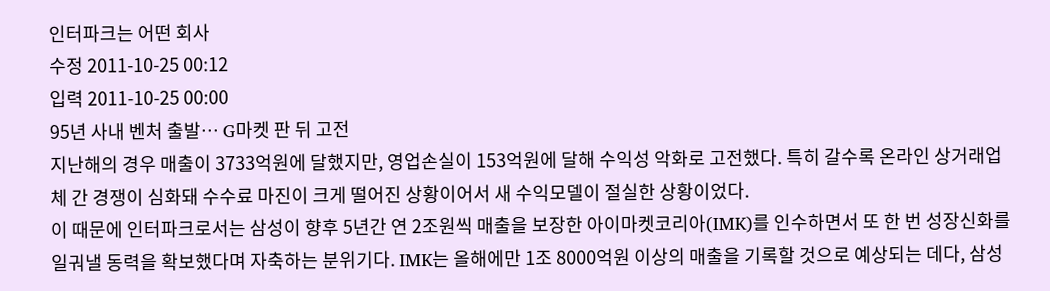인터파크는 어떤 회사
수정 2011-10-25 00:12
입력 2011-10-25 00:00
95년 사내 벤처 출발… G마켓 판 뒤 고전
지난해의 경우 매출이 3733억원에 달했지만, 영업손실이 153억원에 달해 수익성 악화로 고전했다. 특히 갈수록 온라인 상거래업체 간 경쟁이 심화돼 수수료 마진이 크게 떨어진 상황이어서 새 수익모델이 절실한 상황이었다.
이 때문에 인터파크로서는 삼성이 향후 5년간 연 2조원씩 매출을 보장한 아이마켓코리아(IMK)를 인수하면서 또 한 번 성장신화를 일궈낼 동력을 확보했다며 자축하는 분위기다. IMK는 올해에만 1조 8000억원 이상의 매출을 기록할 것으로 예상되는 데다, 삼성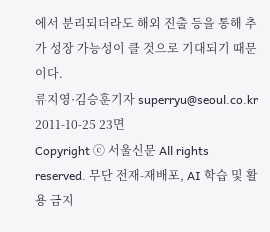에서 분리되더라도 해외 진출 등을 통해 추가 성장 가능성이 클 것으로 기대되기 때문이다.
류지영·김승훈기자 superryu@seoul.co.kr
2011-10-25 23면
Copyright ⓒ 서울신문 All rights reserved. 무단 전재-재배포, AI 학습 및 활용 금지